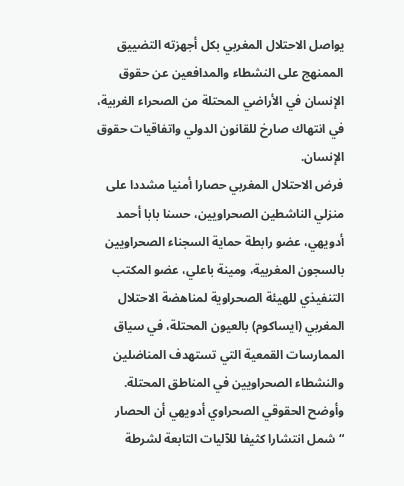يواصل الاحتلال المغربي بكل أجهزته التضييق الممنهج على النشطاء والمدافعين عن حقوق الإنسان في الأراضي المحتلة من الصحراء الغربية، في انتهاك صارخ للقانون الدولي واتفاقيات حقوق الإنسان.
فرض الاحتلال المغربي حصارا أمنيا مشددا على منزلي الناشطين الصحراويين، حسنا بابا أحمد أدويهي، عضو رابطة حماية السجناء الصحراويين بالسجون المغربية، ومينة باعلي، عضو المكتب التنفيذي للهيئة الصحراوية لمناهضة الاحتلال المغربي (ايساكوم) بالعيون المحتلة، في سياق الممارسات القمعية التي تستهدف المناضلين والنشطاء الصحراويين في المناطق المحتلة.
وأوضح الحقوقي الصحراوي أدويهي أن الحصار “شمل انتشارا كثيفا للآليات التابعة لشرطة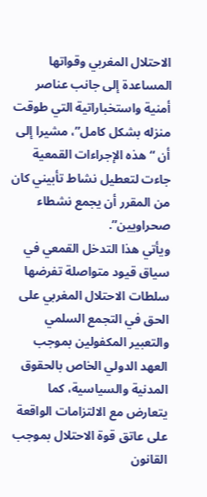الاحتلال المغربي وقواتها المساعدة إلى جانب عناصر أمنية واستخباراتية التي طوقت منزله بشكل كامل”، مشيرا إلى أن “هذه الإجراءات القمعية جاءت لتعطيل نشاط تأبيني كان من المقرر أن يجمع نشطاء صحراويين”.
ويأتي هذا التدخل القمعي في سياق قيود متواصلة تفرضها سلطات الاحتلال المغربي على الحق في التجمع السلمي والتعبير المكفولين بموجب العهد الدولي الخاص بالحقوق المدنية والسياسية، كما يتعارض مع الالتزامات الواقعة على عاتق قوة الاحتلال بموجب القانون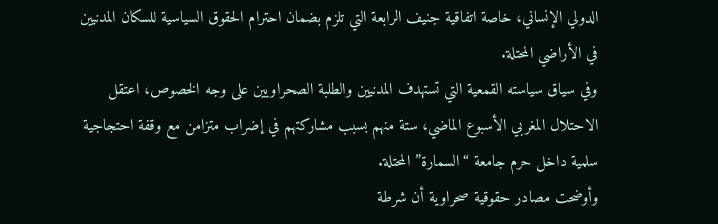الدولي الإنساني، خاصة اتفاقية جنيف الرابعة التي تلزم بضمان احترام الحقوق السياسية للسكان المدنيين في الأراضي المحتلة.
وفي سياق سياسته القمعية التي تستهدف المدنيين والطلبة الصحراويين على وجه الخصوص، اعتقل الاحتلال المغربي الأسبوع الماضي، ستة منهم بسبب مشاركتهم في إضراب متزامن مع وقفة احتجاجية سلمية داخل حرم جامعة “السمارة” المحتلة.
وأوضحت مصادر حقوقية صحراوية أن شرطة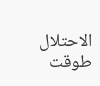الاحتلال طوقت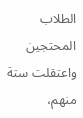الطلاب المحتجين واعتقلت ستة منهم،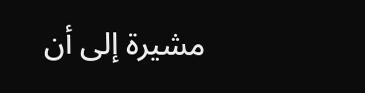مشيرة إلى أن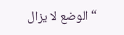“الوضع لا يزال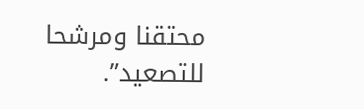محتقنا ومرشحا للتصعيد”.